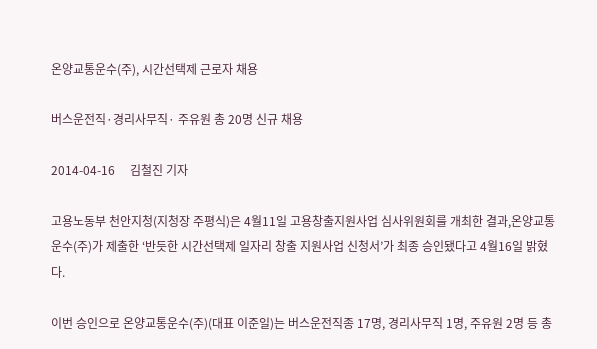온양교통운수(주), 시간선택제 근로자 채용

버스운전직·경리사무직· 주유원 총 20명 신규 채용

2014-04-16     김철진 기자

고용노동부 천안지청(지청장 주평식)은 4월11일 고용창출지원사업 심사위원회를 개최한 결과,온양교통운수(주)가 제출한 ‘반듯한 시간선택제 일자리 창출 지원사업 신청서’가 최종 승인됐다고 4월16일 밝혔다.

이번 승인으로 온양교통운수(주)(대표 이준일)는 버스운전직종 17명, 경리사무직 1명, 주유원 2명 등 총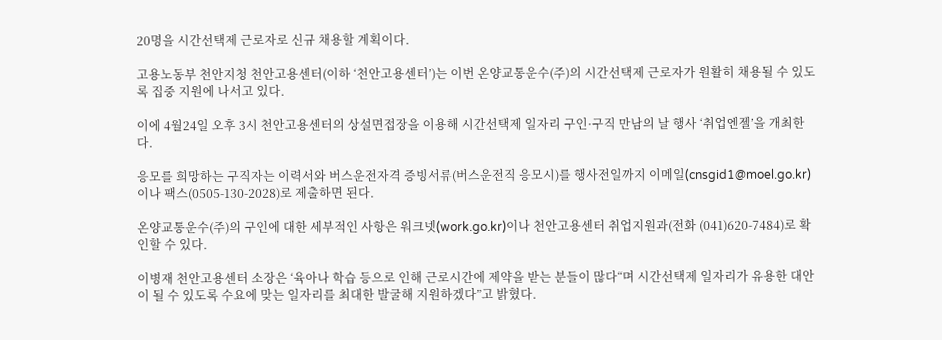20명을 시간선택제 근로자로 신규 채용할 계획이다.

고용노동부 천안지청 천안고용센터(이하 ‘천안고용센터’)는 이번 온양교통운수(주)의 시간선택제 근로자가 원활히 채용될 수 있도록 집중 지원에 나서고 있다.

이에 4월24일 오후 3시 천안고용센터의 상설면접장을 이용해 시간선택제 일자리 구인·구직 만남의 날 행사 ‘취업엔젤’을 개최한다.

응모를 희망하는 구직자는 이력서와 버스운전자격 증빙서류(버스운전직 응모시)를 행사전일까지 이메일(cnsgid1@moel.go.kr)이나 팩스(0505-130-2028)로 제출하면 된다.

온양교통운수(주)의 구인에 대한 세부적인 사항은 워크넷(work.go.kr)이나 천안고용센터 취업지원과(전화 (041)620-7484)로 확인할 수 있다.

이병재 천안고용센터 소장은 ‘육아나 학습 등으로 인해 근로시간에 제약을 받는 분들이 많다“며 시간선택제 일자리가 유용한 대안이 될 수 있도록 수요에 맞는 일자리를 최대한 발굴해 지원하겠다”고 밝혔다.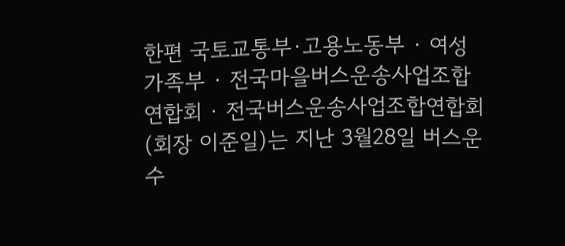한편 국토교통부·고용노동부 · 여성가족부 · 전국마을버스운송사업조합연합회 · 전국버스운송사업조합연합회(회장 이준일)는 지난 3월28일 버스운수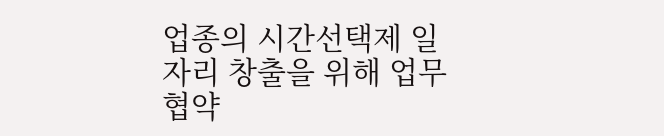업종의 시간선택제 일자리 창출을 위해 업무협약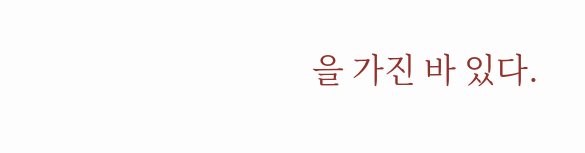을 가진 바 있다.